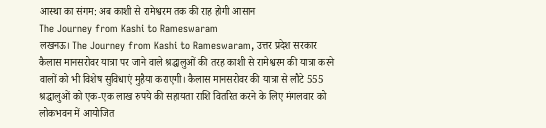आस्था का संगम: अब काशी से रामेश्वरम तक की राह होगी आसान
The Journey from Kashi to Rameswaram
लखनऊ। The Journey from Kashi to Rameswaram, उत्तर प्रदेश सरकार कैलास मानसरोवर यात्रा पर जाने वाले श्रद्धालुओं की तरह काशी से रामेश्वरम की यात्रा करने वालों को भी विशेष सुविधाएं मुहैया कराएगी। कैलास मानसरोवर की यात्रा से लौटे 555 श्रद्धालुओं को एक-एक लाख रुपये की सहायता राशि वितरित करने के लिए मंगलवार को लोकभवन में आयोजित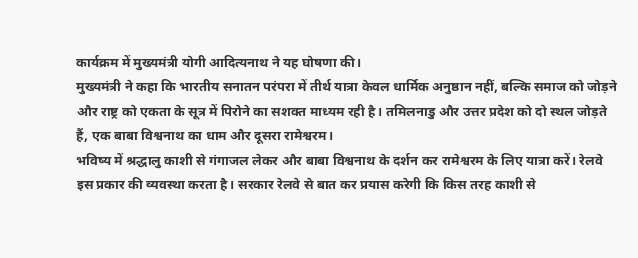कार्यक्रम में मुख्यमंत्री योगी आदित्यनाथ ने यह घोषणा की।
मुख्यमंत्री ने कहा कि भारतीय सनातन परंपरा में तीर्थ यात्रा केवल धार्मिक अनुष्ठान नहीं, बल्कि समाज को जोड़ने और राष्ट्र को एकता के सूत्र में पिरोने का सशक्त माध्यम रही है। तमिलनाडु और उत्तर प्रदेश को दो स्थल जोड़ते हैं, एक बाबा विश्वनाथ का धाम और दूसरा रामेश्वरम।
भविष्य में श्रद्धालु काशी से गंगाजल लेकर और बाबा विश्वनाथ के दर्शन कर रामेश्वरम के लिए यात्रा करें। रेलवे इस प्रकार की व्यवस्था करता है। सरकार रेलवे से बात कर प्रयास करेगी कि किस तरह काशी से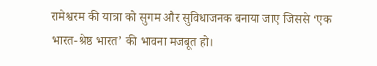रामेश्वरम की यात्रा को सुगम और सुविधाजनक बनाया जाए जिससे ‘एक भारत-श्रेष्ठ भारत’ की भावना मजबूत हो।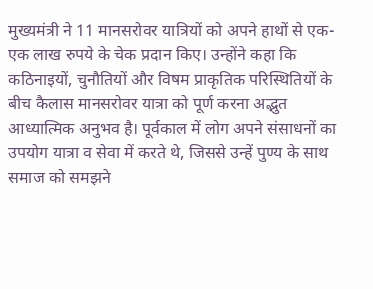मुख्यमंत्री ने 11 मानसरोवर यात्रियों को अपने हाथों से एक-एक लाख रुपये के चेक प्रदान किए। उन्होंने कहा कि कठिनाइयों, चुनौतियों और विषम प्राकृतिक परिस्थितियों के बीच कैलास मानसरोवर यात्रा को पूर्ण करना अद्भुत आध्यात्मिक अनुभव है। पूर्वकाल में लोग अपने संसाधनों का उपयोग यात्रा व सेवा में करते थे, जिससे उन्हें पुण्य के साथ समाज को समझने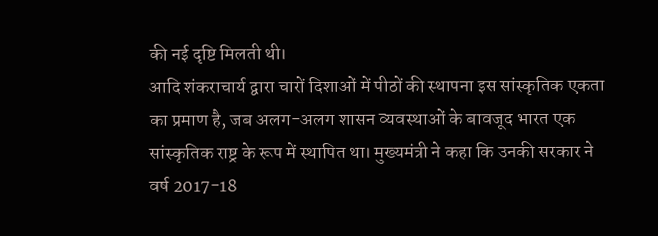की नई दृष्टि मिलती थी।
आदि शंकराचार्य द्वारा चारों दिशाओं में पीठों की स्थापना इस सांस्कृतिक एकता का प्रमाण है, जब अलग-अलग शासन व्यवस्थाओं के बावजूद भारत एक सांस्कृतिक राष्ट्र के रूप में स्थापित था। मुख्यमंत्री ने कहा कि उनकी सरकार ने वर्ष 2017-18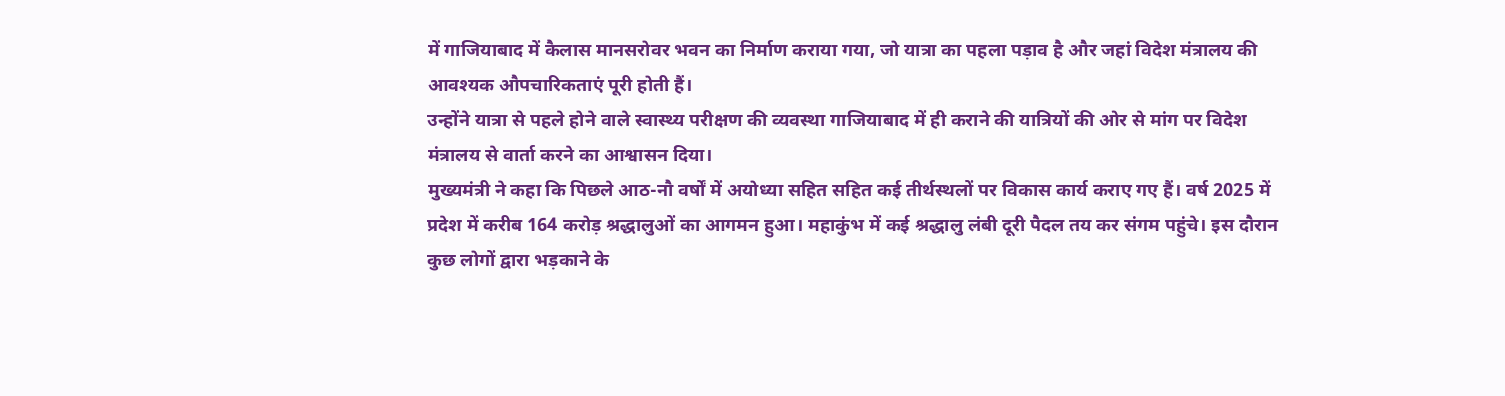में गाजियाबाद में कैलास मानसरोवर भवन का निर्माण कराया गया, जो यात्रा का पहला पड़ाव है और जहां विदेश मंत्रालय की आवश्यक औपचारिकताएं पूरी होती हैं।
उन्होंने यात्रा से पहले होने वाले स्वास्थ्य परीक्षण की व्यवस्था गाजियाबाद में ही कराने की यात्रियों की ओर से मांग पर विदेश मंत्रालय से वार्ता करने का आश्वासन दिया।
मुख्यमंत्री ने कहा कि पिछले आठ-नौ वर्षों में अयोध्या सहित सहित कई तीर्थस्थलों पर विकास कार्य कराए गए हैं। वर्ष 2025 में प्रदेश में करीब 164 करोड़ श्रद्धालुओं का आगमन हुआ। महाकुंभ में कई श्रद्धालु लंबी दूरी पैदल तय कर संगम पहुंचे। इस दौरान कुछ लोगों द्वारा भड़काने के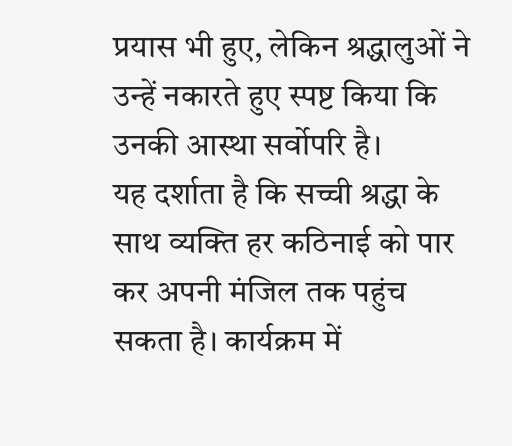प्रयास भी हुए, लेकिन श्रद्धालुओं ने उन्हें नकारते हुए स्पष्ट किया कि उनकी आस्था सर्वोपरि है।
यह दर्शाता है कि सच्ची श्रद्धा के साथ व्यक्ति हर कठिनाई को पार कर अपनी मंजिल तक पहुंच सकता है। कार्यक्रम में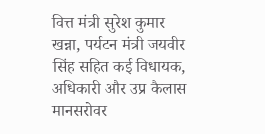वित्त मंत्री सुरेश कुमार खन्ना, पर्यटन मंत्री जयवीर सिंह सहित कई विधायक, अधिकारी और उप्र कैलास मानसरोवर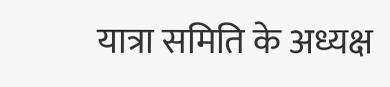यात्रा समिति के अध्यक्ष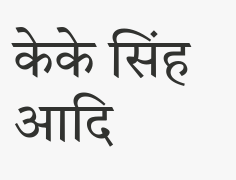केके सिंह आदि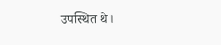उपस्थित थे।